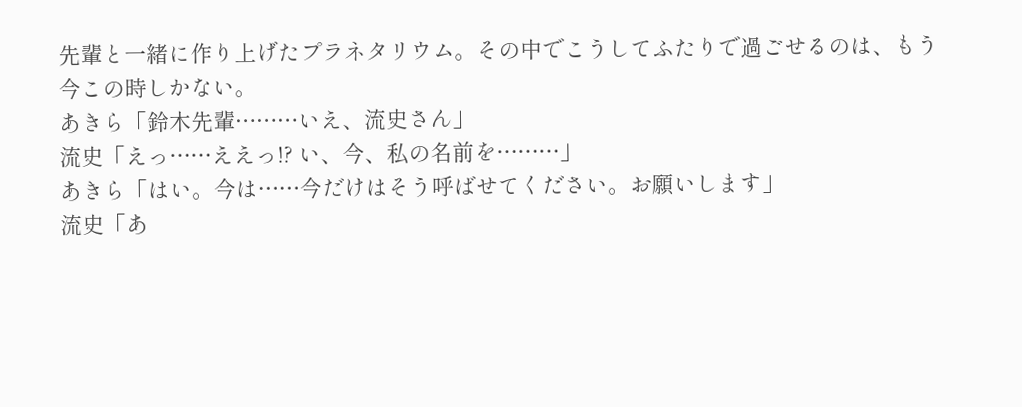先輩と一緒に作り上げたプラネタリウム。その中でこうしてふたりで過ごせるのは、もう今この時しかない。
あきら「鈴木先輩………いえ、流史さん」
流史「えっ……ええっ!? い、今、私の名前を………」
あきら「はい。今は……今だけはそう呼ばせてください。お願いします」
流史「あ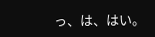っ、は、はい。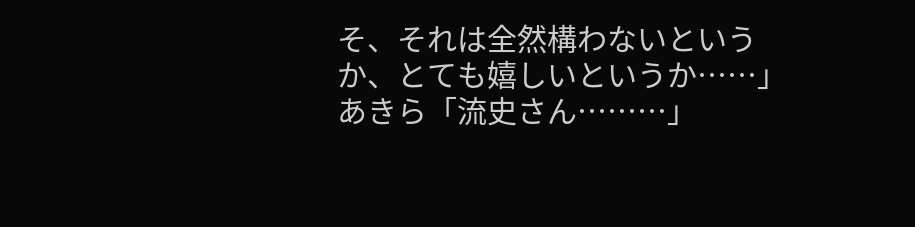そ、それは全然構わないというか、とても嬉しいというか……」
あきら「流史さん………」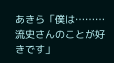あきら「僕は………流史さんのことが好きです」